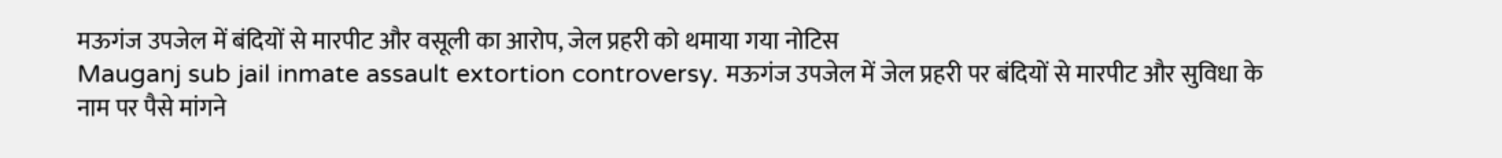मऊगंज उपजेल में बंदियों से मारपीट और वसूली का आरोप, जेल प्रहरी को थमाया गया नोटिस
Mauganj sub jail inmate assault extortion controversy. मऊगंज उपजेल में जेल प्रहरी पर बंदियों से मारपीट और सुविधा के नाम पर पैसे मांगने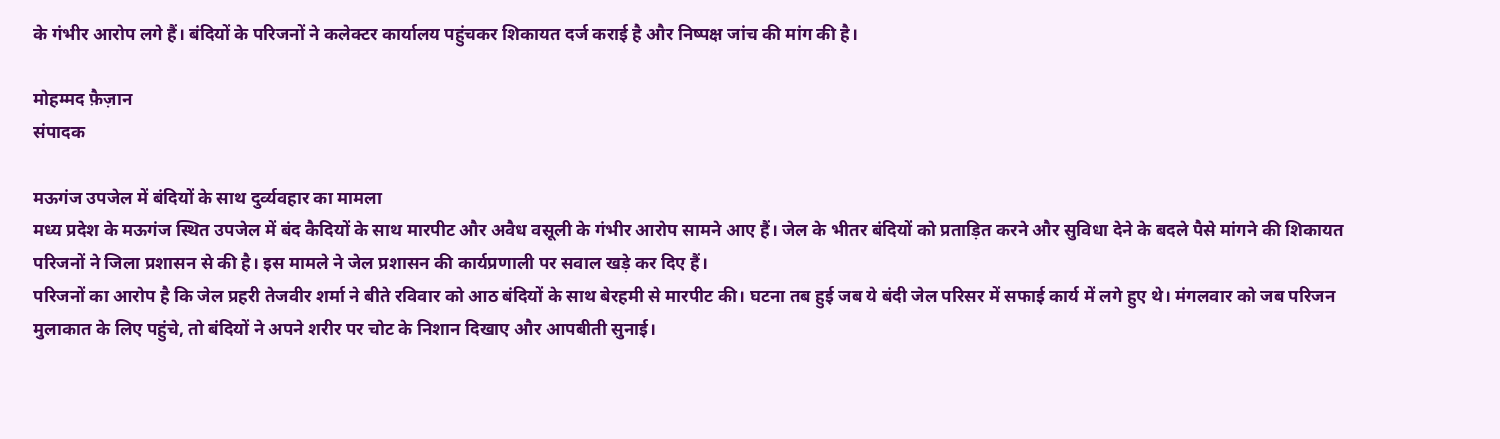के गंभीर आरोप लगे हैं। बंदियों के परिजनों ने कलेक्टर कार्यालय पहुंचकर शिकायत दर्ज कराई है और निष्पक्ष जांच की मांग की है।

मोहम्मद फ़ैज़ान
संपादक

मऊगंज उपजेल में बंदियों के साथ दुर्व्यवहार का मामला
मध्य प्रदेश के मऊगंज स्थित उपजेल में बंद कैदियों के साथ मारपीट और अवैध वसूली के गंभीर आरोप सामने आए हैं। जेल के भीतर बंदियों को प्रताड़ित करने और सुविधा देने के बदले पैसे मांगने की शिकायत परिजनों ने जिला प्रशासन से की है। इस मामले ने जेल प्रशासन की कार्यप्रणाली पर सवाल खड़े कर दिए हैं।
परिजनों का आरोप है कि जेल प्रहरी तेजवीर शर्मा ने बीते रविवार को आठ बंदियों के साथ बेरहमी से मारपीट की। घटना तब हुई जब ये बंदी जेल परिसर में सफाई कार्य में लगे हुए थे। मंगलवार को जब परिजन मुलाकात के लिए पहुंचे, तो बंदियों ने अपने शरीर पर चोट के निशान दिखाए और आपबीती सुनाई।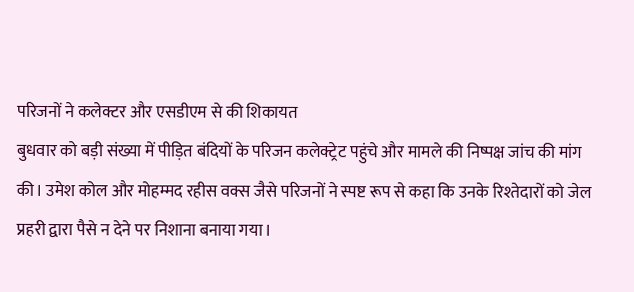परिजनों ने कलेक्टर और एसडीएम से की शिकायत
बुधवार को बड़ी संख्या में पीड़ित बंदियों के परिजन कलेक्ट्रेट पहुंचे और मामले की निष्पक्ष जांच की मांग की। उमेश कोल और मोहम्मद रहीस वक्स जैसे परिजनों ने स्पष्ट रूप से कहा कि उनके रिश्तेदारों को जेल प्रहरी द्वारा पैसे न देने पर निशाना बनाया गया।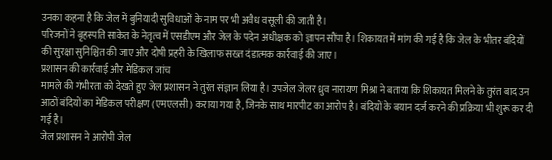उनका कहना है कि जेल में बुनियादी सुविधाओं के नाम पर भी अवैध वसूली की जाती है।
परिजनों ने बृहस्पति साकेत के नेतृत्व में एसडीएम और जेल के पदेन अधीक्षक को ज्ञापन सौंपा है। शिकायत में मांग की गई है कि जेल के भीतर बंदियों की सुरक्षा सुनिश्चित की जाए और दोषी प्रहरी के खिलाफ सख्त दंडात्मक कार्रवाई की जाए।
प्रशासन की कार्रवाई और मेडिकल जांच
मामले की गंभीरता को देखते हुए जेल प्रशासन ने तुरंत संज्ञान लिया है। उपजेल जेलर ध्रुव नारायण मिश्रा ने बताया कि शिकायत मिलने के तुरंत बाद उन आठों बंदियों का मेडिकल परीक्षण (एमएलसी) कराया गया है, जिनके साथ मारपीट का आरोप है। बंदियों के बयान दर्ज करने की प्रक्रिया भी शुरू कर दी गई है।
जेल प्रशासन ने आरोपी जेल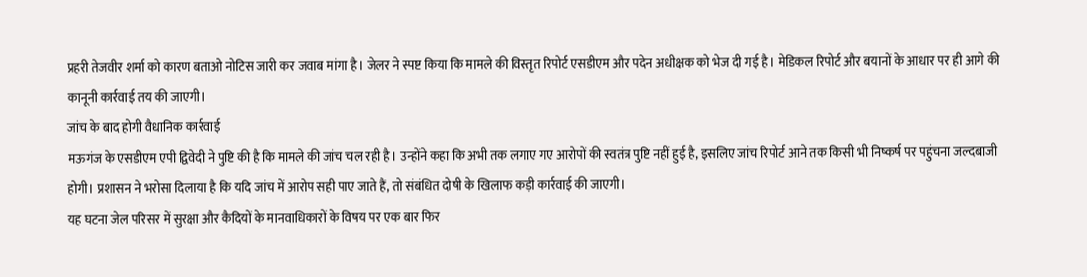प्रहरी तेजवीर शर्मा को कारण बताओ नोटिस जारी कर जवाब मांगा है। जेलर ने स्पष्ट किया कि मामले की विस्तृत रिपोर्ट एसडीएम और पदेन अधीक्षक को भेज दी गई है। मेडिकल रिपोर्ट और बयानों के आधार पर ही आगे की कानूनी कार्रवाई तय की जाएगी।
जांच के बाद होगी वैधानिक कार्रवाई
मऊगंज के एसडीएम एपी द्विवेदी ने पुष्टि की है कि मामले की जांच चल रही है। उन्होंने कहा कि अभी तक लगाए गए आरोपों की स्वतंत्र पुष्टि नहीं हुई है, इसलिए जांच रिपोर्ट आने तक किसी भी निष्कर्ष पर पहुंचना जल्दबाजी होगी। प्रशासन ने भरोसा दिलाया है कि यदि जांच में आरोप सही पाए जाते हैं, तो संबंधित दोषी के खिलाफ कड़ी कार्रवाई की जाएगी।
यह घटना जेल परिसर में सुरक्षा और कैदियों के मानवाधिकारों के विषय पर एक बार फिर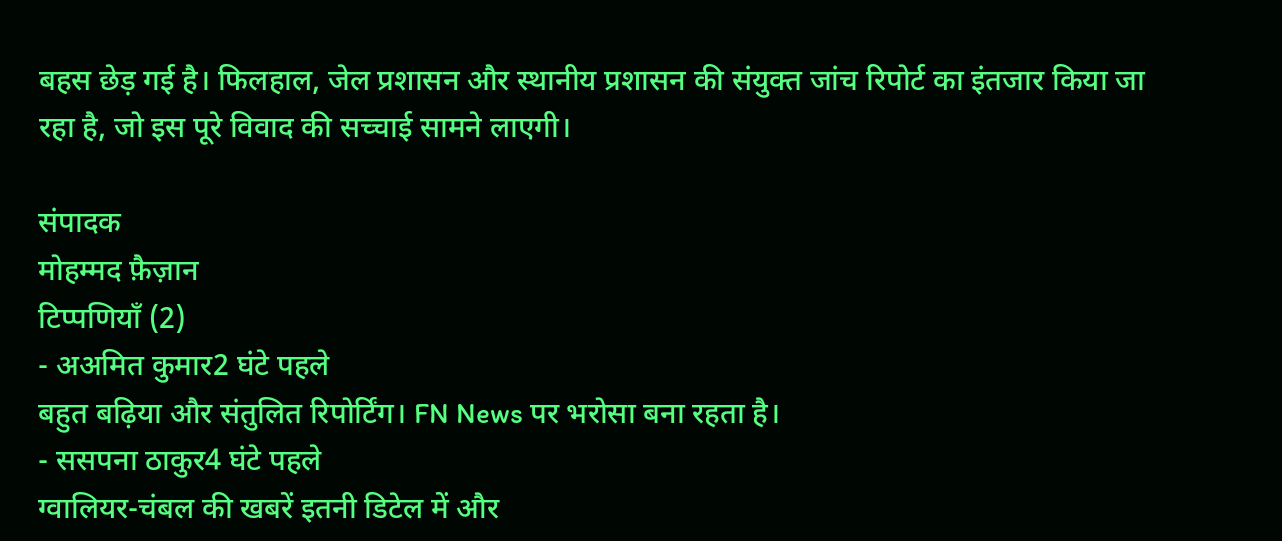बहस छेड़ गई है। फिलहाल, जेल प्रशासन और स्थानीय प्रशासन की संयुक्त जांच रिपोर्ट का इंतजार किया जा रहा है, जो इस पूरे विवाद की सच्चाई सामने लाएगी।

संपादक
मोहम्मद फ़ैज़ान
टिप्पणियाँ (2)
- अअमित कुमार2 घंटे पहले
बहुत बढ़िया और संतुलित रिपोर्टिंग। FN News पर भरोसा बना रहता है।
- ससपना ठाकुर4 घंटे पहले
ग्वालियर-चंबल की खबरें इतनी डिटेल में और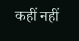कहीं नहीं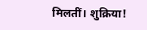मिलतीं। शुक्रिया!